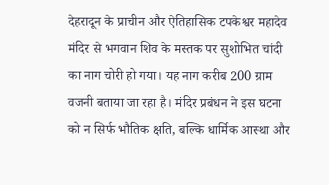देहरादून के प्राचीन और ऐतिहासिक टपकेश्वर महादेव मंदिर से भगवान शिव के मस्तक पर सुशोभित चांदी का नाग चोरी हो गया। यह नाग करीब 200 ग्राम वजनी बताया जा रहा है। मंदिर प्रबंधन ने इस घटना को न सिर्फ भौतिक क्षति, बल्कि धार्मिक आस्था और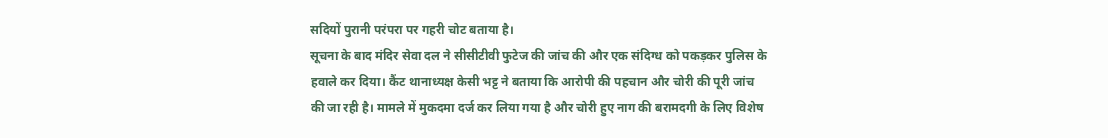सदियों पुरानी परंपरा पर गहरी चोट बताया है।
सूचना के बाद मंदिर सेवा दल ने सीसीटीवी फुटेज की जांच की और एक संदिग्ध को पकड़कर पुलिस के हवाले कर दिया। कैंट थानाध्यक्ष केसी भट्ट ने बताया कि आरोपी की पहचान और चोरी की पूरी जांच की जा रही है। मामले में मुकदमा दर्ज कर लिया गया है और चोरी हुए नाग की बरामदगी के लिए विशेष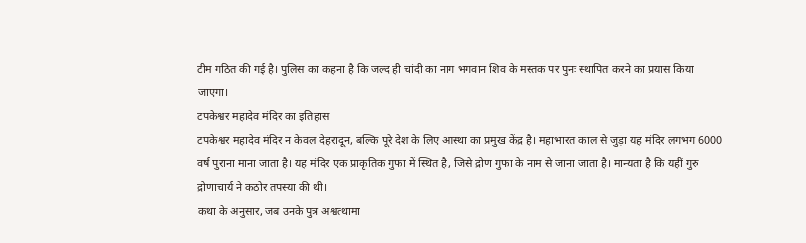टीम गठित की गई है। पुलिस का कहना है कि जल्द ही चांदी का नाग भगवान शिव के मस्तक पर पुनः स्थापित करने का प्रयास किया जाएगा।
टपकेश्वर महादेव मंदिर का इतिहास
टपकेश्वर महादेव मंदिर न केवल देहरादून, बल्कि पूरे देश के लिए आस्था का प्रमुख केंद्र है। महाभारत काल से जुड़ा यह मंदिर लगभग 6000 वर्ष पुराना माना जाता है। यह मंदिर एक प्राकृतिक गुफा में स्थित है, जिसे द्रोण गुफा के नाम से जाना जाता है। मान्यता है कि यहीं गुरु द्रोणाचार्य ने कठोर तपस्या की थी।
कथा के अनुसार, जब उनके पुत्र अश्वत्थामा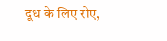दूध के लिए रोए,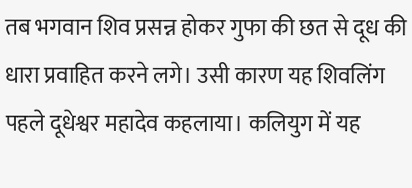तब भगवान शिव प्रसन्न होकर गुफा की छत से दूध की धारा प्रवाहित करने लगे। उसी कारण यह शिवलिंग पहले दूधेश्वर महादेव कहलाया। कलियुग में यह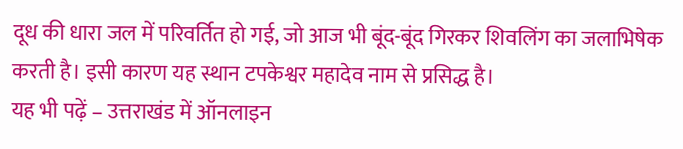दूध की धारा जल में परिवर्तित हो गई, जो आज भी बूंद-बूंद गिरकर शिवलिंग का जलाभिषेक करती है। इसी कारण यह स्थान टपकेश्वर महादेव नाम से प्रसिद्ध है।
यह भी पढ़ें – उत्तराखंड में ऑनलाइन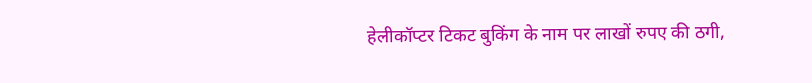हेलीकॉप्टर टिकट बुकिंग के नाम पर लाखों रुपए की ठगी,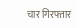चार गिरफ्तार